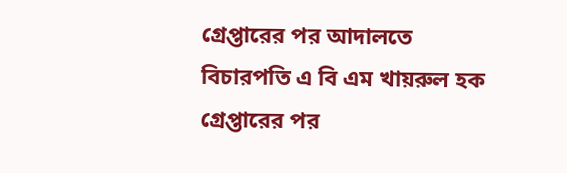গ্রেপ্তারের পর আদালতে বিচারপতি এ বি এম খায়রুল হক
গ্রেপ্তারের পর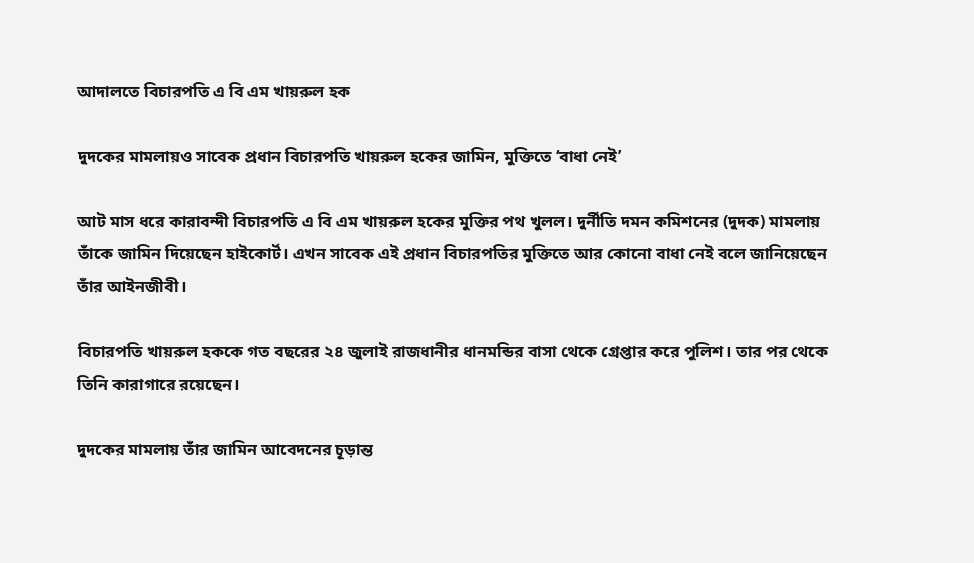আদালতে বিচারপতি এ বি এম খায়রুল হক

দুদকের মামলায়ও সাবেক প্রধান বিচারপতি খায়রুল হকের জামিন, মুক্তিতে ‘বাধা নেই’

আট মাস ধরে কারাবন্দী বিচারপতি এ বি এম খায়রুল হকের মুক্তির পথ খুলল। দুর্নীতি দমন কমিশনের (দুদক) মামলায় তাঁকে জামিন দিয়েছেন হাইকোর্ট। এখন সাবেক এই প্রধান বিচারপতির মুক্তিতে আর কোনো বাধা নেই বলে জানিয়েছেন তাঁর আইনজীবী।

বিচারপতি খায়রুল হককে গত বছরের ২৪ জুলাই রাজধানীর ধানমন্ডির বাসা থেকে গ্রেপ্তার করে পুলিশ। তার পর থেকে তিনি কারাগারে রয়েছেন।

দুদকের মামলায় তাঁর জামিন আবেদনের চূড়ান্ত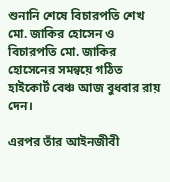শুনানি শেষে বিচারপতি শেখ মো. জাকির হোসেন ও বিচারপতি মো. জাকির হোসেনের সমন্বয়ে গঠিত হাইকোর্ট বেঞ্চ আজ বুধবার রায় দেন।

এরপর তাঁর আইনজীবী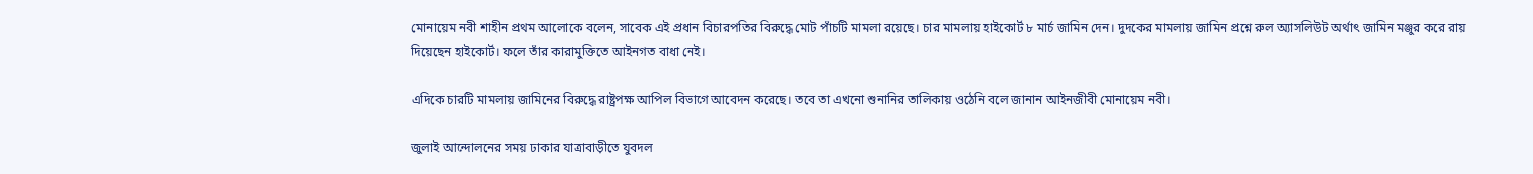মোনায়েম নবী শাহীন প্রথম আলোকে বলেন, সাবেক এই প্রধান বিচারপতির বিরুদ্ধে মোট পাঁচটি মামলা রয়েছে। চার মামলায় হাইকোর্ট ৮ মার্চ জামিন দেন। দুদকের মামলায় জামিন প্রশ্নে রুল অ্যাসলিউট অর্থাৎ জামিন মঞ্জুর করে রায় দিয়েছেন হাইকোর্ট। ফলে তাঁর কারামুক্তিতে আইনগত বাধা নেই।

এদিকে চারটি মামলায় জামিনের বিরুদ্ধে রাষ্ট্রপক্ষ আপিল বিভাগে আবেদন করেছে। তবে তা এখনো শুনানির তালিকায় ওঠেনি বলে জানান আইনজীবী মোনায়েম নবী।

জুলাই আন্দোলনের সময় ঢাকার যাত্রাবাড়ীতে যুবদল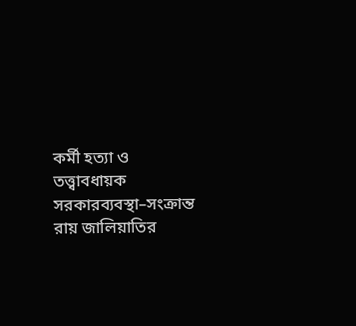কর্মী হত্যা ও তত্ত্বাবধায়ক সরকারব্যবস্থা–সংক্রান্ত রায় জালিয়াতির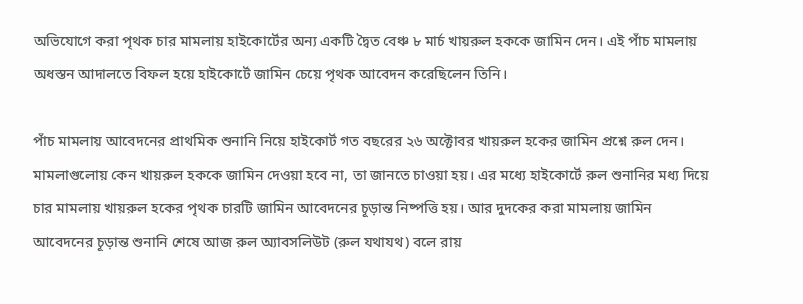অভিযোগে করা পৃথক চার মামলায় হাইকোর্টের অন্য একটি দ্বৈত বেঞ্চ ৮ মার্চ খায়রুল হককে জামিন দেন। এই পাঁচ মামলায় অধস্তন আদালতে বিফল হয়ে হাইকোর্টে জামিন চেয়ে পৃথক আবেদন করেছিলেন তিনি।

পাঁচ মামলায় আবেদনের প্রাথমিক শুনানি নিয়ে হাইকোর্ট গত বছরের ২৬ অক্টোবর খায়রুল হকের জামিন প্রশ্নে রুল দেন। মামলাগুলোয় কেন খায়রুল হককে জামিন দেওয়া হবে না, তা জানতে চাওয়া হয়। এর মধ্যে হাইকোর্টে রুল শুনানির মধ্য দিয়ে চার মামলায় খায়রুল হকের পৃথক চারটি জামিন আবেদনের চূড়ান্ত নিষ্পত্তি হয়। আর দুদকের করা মামলায় জামিন আবেদনের চূড়ান্ত শুনানি শেষে আজ রুল অ্যাবসলিউট (রুল যথাযথ) বলে রায়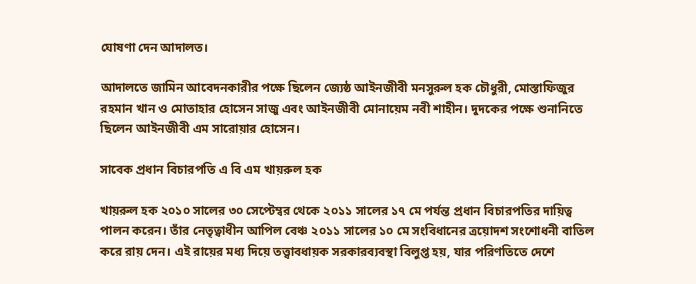ঘোষণা দেন আদালত।

আদালতে জামিন আবেদনকারীর পক্ষে ছিলেন জ্যেষ্ঠ আইনজীবী মনসুরুল হক চৌধুরী, মোস্তাফিজুর রহমান খান ও মোতাহার হোসেন সাজু এবং আইনজীবী মোনায়েম নবী শাহীন। দুদকের পক্ষে শুনানিতে ছিলেন আইনজীবী এম সারোয়ার হোসেন।

সাবেক প্রধান বিচারপতি এ বি এম খায়রুল হক

খায়রুল হক ২০১০ সালের ৩০ সেপ্টেম্বর থেকে ২০১১ সালের ১৭ মে পর্যন্ত প্রধান বিচারপতির দায়িত্ব পালন করেন। তাঁর নেতৃত্বাধীন আপিল বেঞ্চ ২০১১ সালের ১০ মে সংবিধানের ত্রয়োদশ সংশোধনী বাতিল করে রায় দেন। এই রায়ের মধ্য দিয়ে তত্ত্বাবধায়ক সরকারব্যবস্থা বিলুপ্ত হয়, যার পরিণতিতে দেশে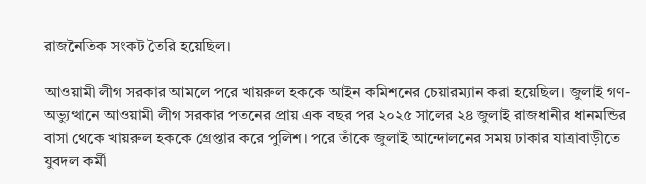রাজনৈতিক সংকট তৈরি হয়েছিল।

আওয়ামী লীগ সরকার আমলে পরে খায়রুল হককে আইন কমিশনের চেয়ারম্যান করা হয়েছিল। জুলাই গণ-অভ্যুত্থানে আওয়ামী লীগ সরকার পতনের প্রায় এক বছর পর ২০২৫ সালের ২৪ জুলাই রাজধানীর ধানমন্ডির বাসা থেকে খায়রুল হককে গ্রেপ্তার করে পুলিশ। পরে তাঁকে জুলাই আন্দোলনের সময় ঢাকার যাত্রাবাড়ীতে যুবদল কর্মী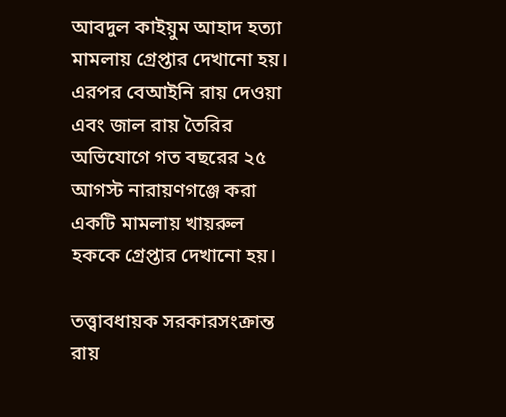আবদুল কাইয়ুম আহাদ হত্যা মামলায় গ্রেপ্তার দেখানো হয়। এরপর বেআইনি রায় দেওয়া এবং জাল রায় তৈরির অভিযোগে গত বছরের ২৫ আগস্ট নারায়ণগঞ্জে করা একটি মামলায় খায়রুল হককে গ্রেপ্তার দেখানো হয়।

তত্ত্বাবধায়ক সরকারসংক্রান্ত রায়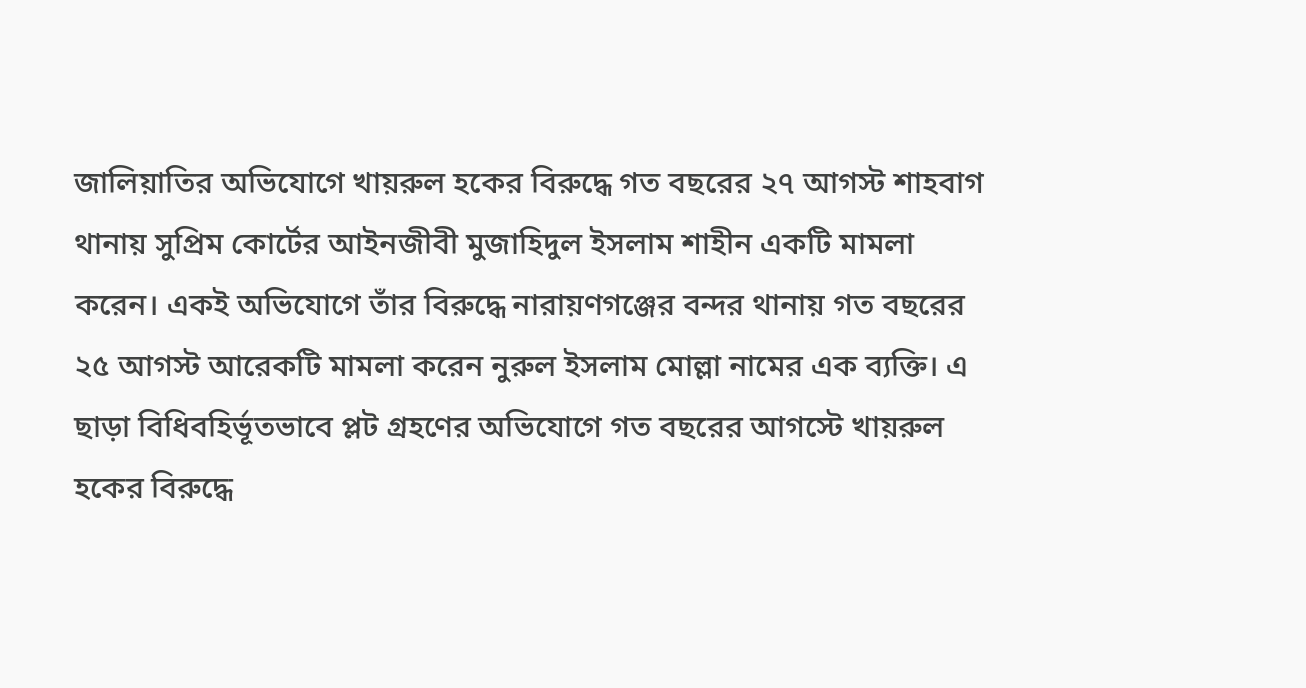জালিয়াতির অভিযোগে খায়রুল হকের বিরুদ্ধে গত বছরের ২৭ আগস্ট শাহবাগ থানায় সুপ্রিম কোর্টের আইনজীবী মুজাহিদুল ইসলাম শাহীন একটি মামলা করেন। একই অভিযোগে তাঁর বিরুদ্ধে নারায়ণগঞ্জের বন্দর থানায় গত বছরের ২৫ আগস্ট আরেকটি মামলা করেন নুরুল ইসলাম মোল্লা নামের এক ব্যক্তি। এ ছাড়া বিধিবহির্ভূতভাবে প্লট গ্রহণের অভিযোগে গত বছরের আগস্টে খায়রুল হকের বিরুদ্ধে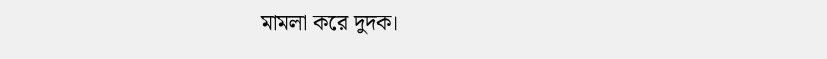মামলা করে দুদক।